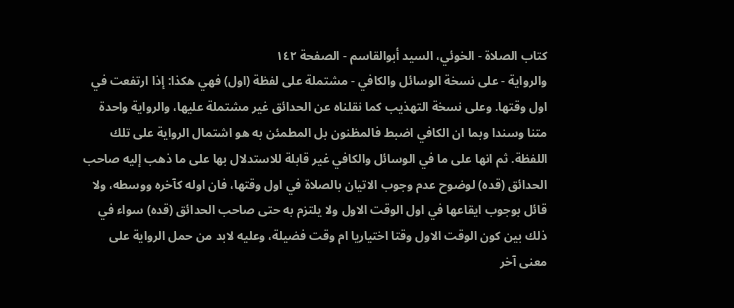كتاب الصلاة - الخوئي، السيد أبوالقاسم - الصفحة ١٤٢
والرواية - على نسخة الوسائل والكافي - مشتملة على لفظة (اول) فهي هكذا: إذا ارتفعت في اول وقتها. وعلى نسخة التهذيب كما نقلناه عن الحدائق غير مشتملة عليها، والرواية واحدة متنا وسندا وبما ان الكافي اضبط فالمظنون بل المطمئن به هو اشتمال الرواية على تلك اللفظة. ثم انها على ما في الوسائل والكافي غير قابلة للاستدلال بها على ما ذهب إليه صاحب الحدائق (قده) لوضوح عدم وجوب الاتيان بالصلاة في اول وقتها، فان اوله كآخره ووسطه، ولا قائل بوجوب ايقاعها في اول الوقت الاول ولا يلتزم به حتى صاحب الحدائق (قده) سواء في ذلك بين كون الوقت الاول وقتا اختياريا ام وقت فضيلة، وعليه لابد من حمل الرواية على معنى آخر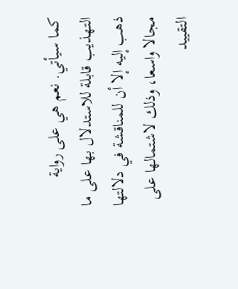كما سيأتي. نعم هي على رواية التهذيب قابلة للاستدلال بها على ما ذهب إليه إلا أن للمناقشة في دلالتها مجالا واسعا، وذلك لاشتمالها على التقييد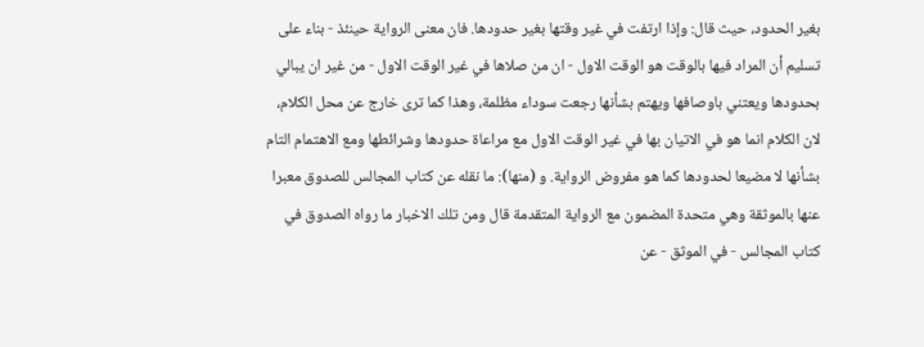بغير الحدود، حيث قال: وإذا ارتفت في غير وقتها بغير حدودها. فان معنى الرواية حينئذ - بناء على تسليم أن المراد فيها بالوقت هو الوقت الاول - ان من صلاها في غير الوقت الاول - من غير ان يبالي بحدودها ويعتني باوصافها ويهتم بشأنها رجعت سوداء مظلمة، وهذا كما ترى خارج عن محل الكلام، لان الكلام انما هو في الاتيان بها في غير الوقت الاول مع مراعاة حدودها وشرائطها ومع الاهتمام التام بشأنها لا مضيعا لحدودها كما هو مفروض الرواية. و (منها): ما نقله عن كتاب المجالس للصدوق معبرا عنها بالموثقة وهي متحدة المضمون مع الرواية المتقدمة قال ومن تلك الاخبار ما رواه الصدوق في كتاب المجالس - في الموثق - عن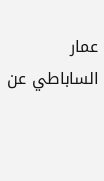عمار الساباطي عن